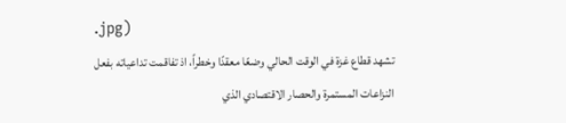.jpg)
تشهد قطاع غزة في الوقت الحالي وضعًا معقدًا وخطراً، اذ تفاقمت تداعياته بفعل النزاعات المستمرة والحصار الاقتصادي الذي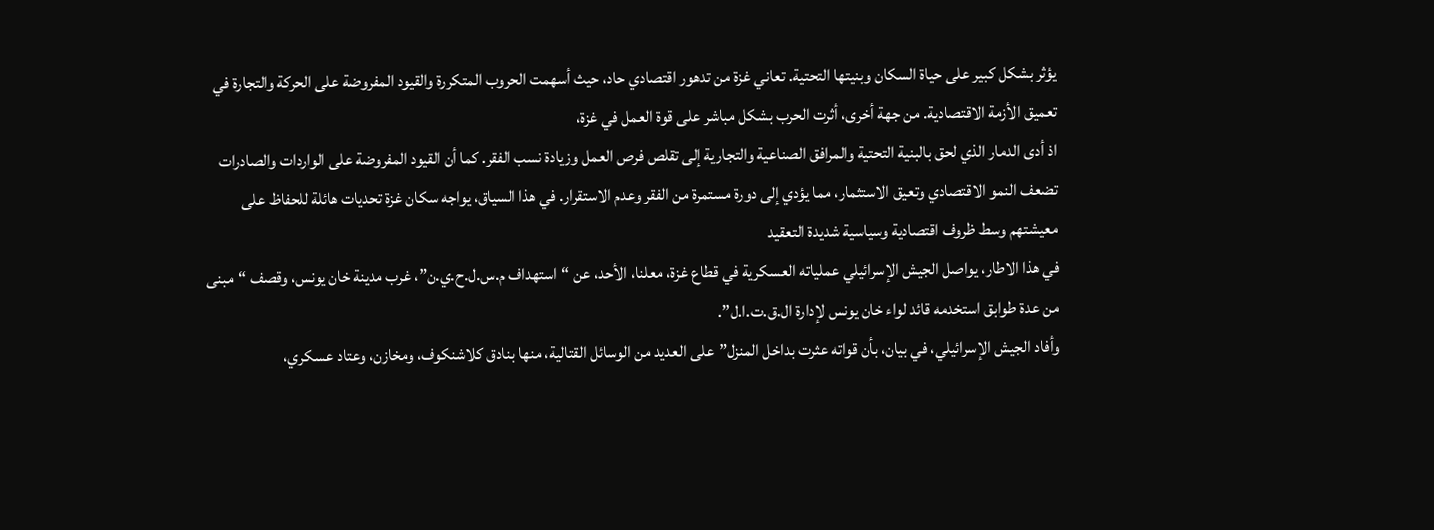يؤثر بشكل كبير على حياة السكان وبنيتها التحتية. تعاني غزة من تدهور اقتصادي حاد، حيث أسهمت الحروب المتكررة والقيود المفروضة على الحركة والتجارة في تعميق الأزمة الاقتصادية. من جهة أخرى، أثرت الحرب بشكل مباشر على قوة العمل في غزة،
اذ أدى الدمار الذي لحق بالبنية التحتية والمرافق الصناعية والتجارية إلى تقلص فرص العمل وزيادة نسب الفقر. كما أن القيود المفروضة على الواردات والصادرات تضعف النمو الاقتصادي وتعيق الاستثمار، مما يؤدي إلى دورة مستمرة من الفقر وعدم الاستقرار. في هذا السياق، يواجه سكان غزة تحديات هائلة للحفاظ على معيشتهم وسط ظروف اقتصادية وسياسية شديدة التعقيد
في هذا الاطار، يواصل الجيش الإسرائيلي عملياته العسكرية في قطاع غزة، معلنا، الأحد، عن “استهداف م.س.ل.ح.ي.ن”، غرب مدينة خان يونس، وقصف “مبنى من عدة طوابق استخدمه قائد لواء خان يونس لإدارة ال.ق.ت.ا.ل”.
وأفاد الجيش الإسرائيلي، في بيان، بأن قواته عثرت بداخل المنزل”على العديد من الوسائل القتالية، منها بنادق كلاشنكوف، ومخازن، وعتاد عسكري،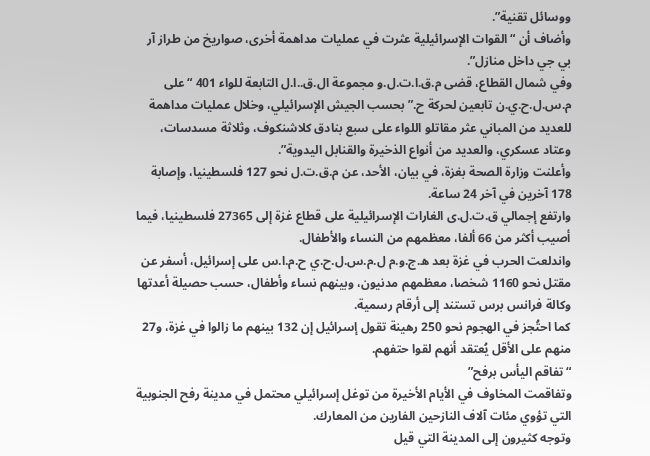ووسائل تقنية”.
وأضاف أن “القوات الإسرائيلية عثرت في عمليات مداهمة أخرى، صواريخ من طراز آر بي جي داخل منازل”.
وفي شمال القطاع، قضى م.ق.ا.ت.ل.و مجموعة ال.ق..ا.ل التابعة للواء 401 “على م.س.ل.ح.ي.ن تابعين لحركة ح.” بحسب الجيش الإسرائيلي، وخلال عمليات مداهمة للعديد من المباني عثر مقاتلو اللواء على سبع بنادق كلاشنكوف، وثلاثة مسدسات، وعتاد عسكري، والعديد من أنواع الذخيرة والقنابل اليدوية”.
وأعلنت وزارة الصحة بغزة، في بيان، الأحد، عن م.ق.ت.ل نحو 127 فلسطينيا، وإصابة 178 آخرين في آخر 24 ساعة.
وارتفع إجمالي ق.ت.ل.ى الغارات الإسرائيلية على قطاع غزة إلى 27365 فلسطينيا، فيما أصيب أكثر من 66 ألفا، معظمهم من النساء والأطفال.
واندلعت الحرب في غزة بعد ه.ج.و.م ل.م.س.ل.ح.ي ح.م.ا.س على إسرائيل، أسفر عن مقتل نحو 1160 شخصا، معظمهم مدنيون، وبينهم نساء وأطفال، حسب حصيلة أعدتها وكالة فرانس برس تستند إلى أرقام رسمية.
كما احتُجز في الهجوم نحو 250 رهينة تقول إسرائيل إن 132 بينهم ما زالوا في غزة، و27 منهم على الأقل يُعتقد أنهم لقوا حتفهم.
“تفاقم اليأس برفح”
وتفاقمت المخاوف في الأيام الأخيرة من توغل إسرائيلي محتمل في مدينة رفح الجنوبية التي تؤوي مئات آلاف النازحين الفارين من المعارك.
وتوجه كثيرون إلى المدينة التي قيل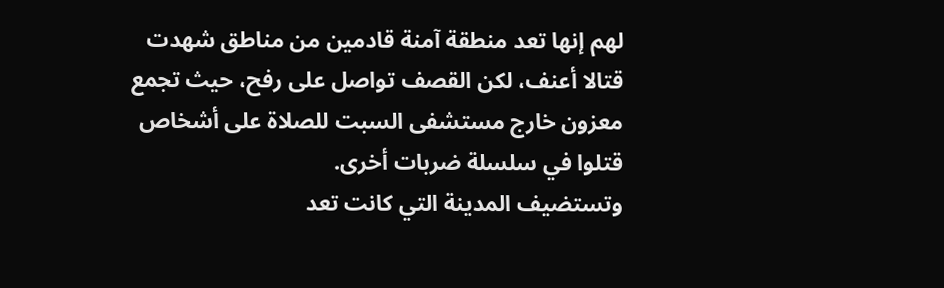لهم إنها تعد منطقة آمنة قادمين من مناطق شهدت قتالا أعنف، لكن القصف تواصل على رفح، حيث تجمع معزون خارج مستشفى السبت للصلاة على أشخاص قتلوا في سلسلة ضربات أخرى.
وتستضيف المدينة التي كانت تعد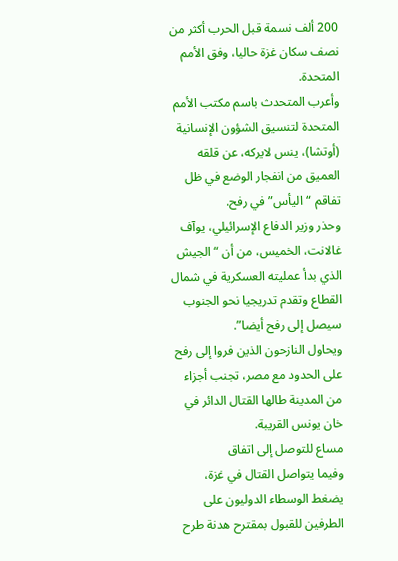200 ألف نسمة قبل الحرب أكثر من نصف سكان غزة حاليا، وفق الأمم المتحدة.
وأعرب المتحدث باسم مكتب الأمم المتحدة لتنسيق الشؤون الإنسانية (أوتشا)، ينس لايركه، عن قلقه العميق من انفجار الوضع في ظل تفاقم “اليأس” في رفح.
وحذر وزير الدفاع الإسرائيلي، يوآف غالانت، الخميس، من أن “الجيش الذي بدأ عمليته العسكرية في شمال القطاع وتقدم تدريجيا نحو الجنوب سيصل إلى رفح أيضا”.
ويحاول النازحون الذين فروا إلى رفح على الحدود مع مصر، تجنب أجزاء من المدينة طالها القتال الدائر في خان يونس القريبة.
مساع للتوصل إلى اتفاق
وفيما يتواصل القتال في غزة، يضغط الوسطاء الدوليون على الطرفين للقبول بمقترح هدنة طرح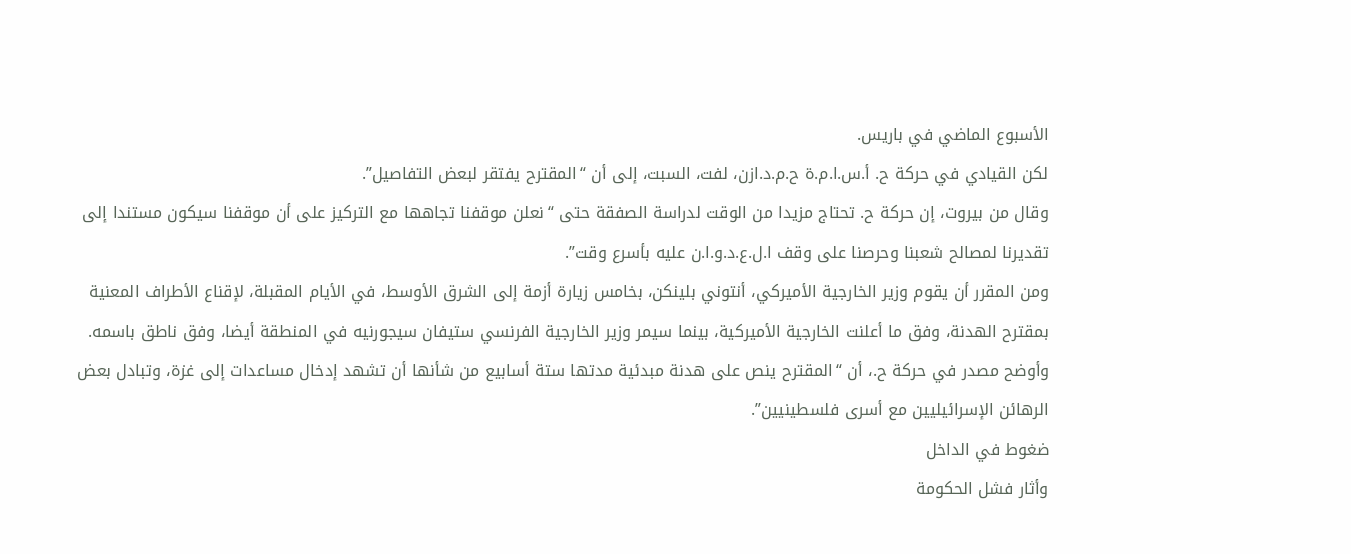الأسبوع الماضي في باريس.
لكن القيادي في حركة ح. أ.س.ا.م.ة ح.م.د.ازن، لفت، السبت، إلى أن “المقترح يفتقر لبعض التفاصيل”.
وقال من بيروت، إن حركة ح. تحتاج مزيدا من الوقت لدراسة الصفقة حتى “نعلن موقفنا تجاهها مع التركيز على أن موقفنا سيكون مستندا إلى تقديرنا لمصالح شعبنا وحرصنا على وقف ا.ل.ع.د.و.ا.ن عليه بأسرع وقت”.
ومن المقرر أن يقوم وزير الخارجية الأميركي، أنتوني بلينكن، بخامس زيارة أزمة إلى الشرق الأوسط، في الأيام المقبلة، لإقناع الأطراف المعنية بمقترح الهدنة، وفق ما أعلنت الخارجية الأميركية، بينما سيمر وزير الخارجية الفرنسي ستيفان سيجورنيه في المنطقة أيضا، وفق ناطق باسمه.
وأوضح مصدر في حركة ح.، أن “المقترح ينص على هدنة مبدئية مدتها ستة أسابيع من شأنها أن تشهد إدخال مساعدات إلى غزة، وتبادل بعض الرهائن الإسرائيليين مع أسرى فلسطينيين”.
ضغوط في الداخل
وأثار فشل الحكومة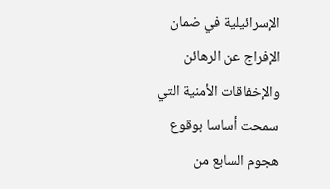الإسرائيلية في ضمان الإفراج عن الرهائن والإخفاقات الأمنية التي سمحت أساسا بوقوع هجوم السابع من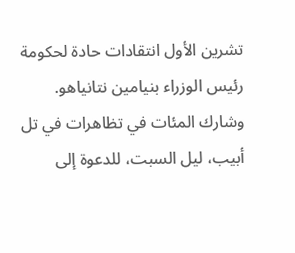تشرين الأول انتقادات حادة لحكومة رئيس الوزراء بنيامين نتانياهو.
وشارك المئات في تظاهرات في تل أبيب، ليل السبت، للدعوة إلى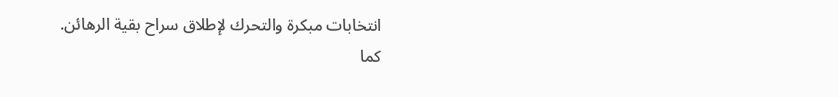انتخابات مبكرة والتحرك لإطلاق سراح بقية الرهائن.
كما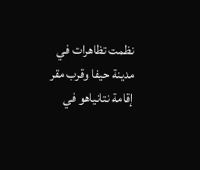نظمت تظاهرات في مدينة حيفا وقرب مقر إقامة نتانياهو في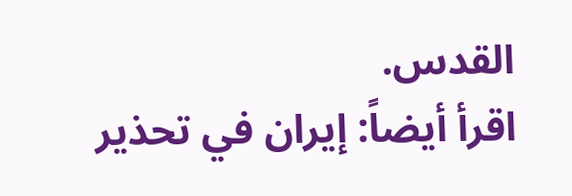القدس.
اقرأ أيضاً: إيران في تحذير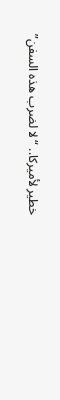خطير لأميركا.. “لا لضرب هذه السفن”